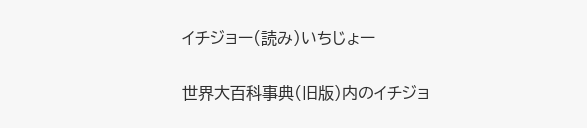イチジョー(読み)いちじょー

世界大百科事典(旧版)内のイチジョ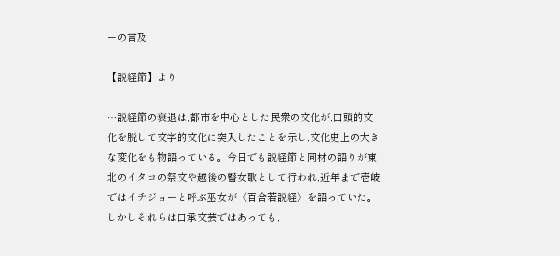ーの言及

【説経節】より

…説経節の衰退は,都市を中心とした民衆の文化が,口頭的文化を脱して文字的文化に突入したことを示し,文化史上の大きな変化をも物語っている。今日でも説経節と同材の語りが東北のイタコの祭文や越後の瞽女歌として行われ,近年まで壱岐ではイチジョーと呼ぶ巫女が〈百合若説経〉を語っていた。しかしそれらは口承文芸ではあっても,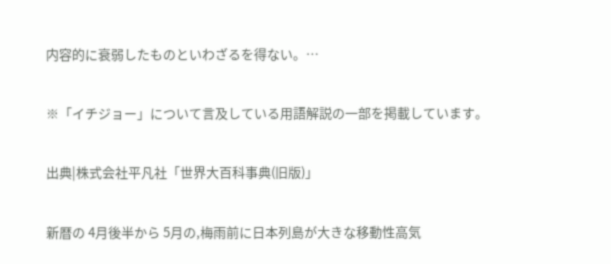内容的に衰弱したものといわざるを得ない。…

※「イチジョー」について言及している用語解説の一部を掲載しています。

出典|株式会社平凡社「世界大百科事典(旧版)」

新暦の 4月後半から 5月の,梅雨前に日本列島が大きな移動性高気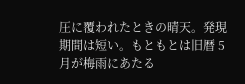圧に覆われたときの晴天。発現期間は短い。もともとは旧暦 5月が梅雨にあたる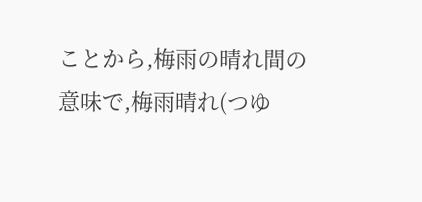ことから,梅雨の晴れ間の意味で,梅雨晴れ(つゆ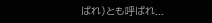ばれ)とも呼ばれ...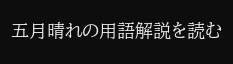五月晴れの用語解説を読む